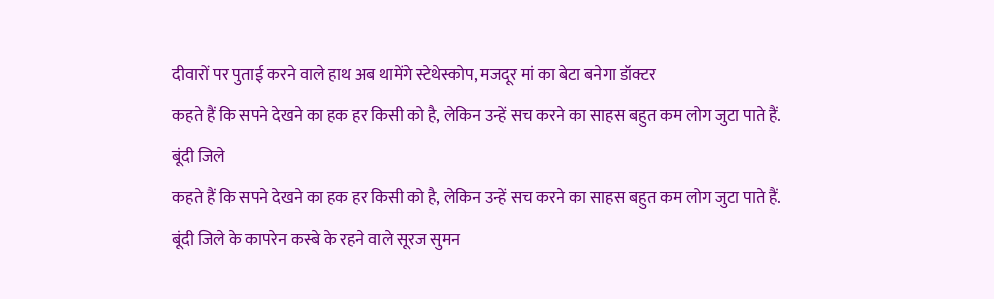दीवारों पर पुताई करने वाले हाथ अब थामेंगे स्टेथेस्कोप, मजदूर मां का बेटा बनेगा डॉक्टर
कहते हैं कि सपने देखने का हक हर किसी को है, लेकिन उन्हें सच करने का साहस बहुत कम लोग जुटा पाते हैं. बूंदी जिले
कहते हैं कि सपने देखने का हक हर किसी को है, लेकिन उन्हें सच करने का साहस बहुत कम लोग जुटा पाते हैं. बूंदी जिले के कापरेन कस्बे के रहने वाले सूरज सुमन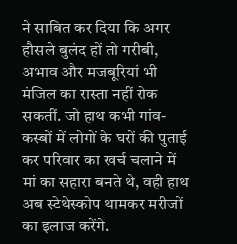ने साबित कर दिया कि अगर हौसले बुलंद हों तो गरीबी, अभाव और मजबूरियां भी मंजिल का रास्ता नहीं रोक सकतीं. जो हाथ कभी गांव-कस्बों में लोगों के घरों की पुताई कर परिवार का खर्च चलाने में मां का सहारा बनते थे, वही हाथ अब स्टेथेस्कोप थामकर मरीजों का इलाज करेंगे.